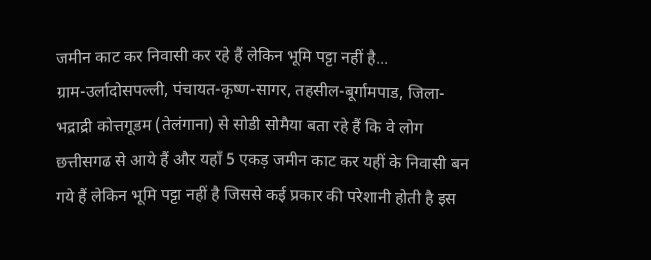जमीन काट कर निवासी कर रहे हैं लेकिन भूमि पट्टा नहीं है...
ग्राम-उर्लादोसपल्ली, पंचायत-कृष्ण-सागर, तहसील-बूर्गामपाड, जिला-भद्राद्री कोत्तगूडम (तेलंगाना) से सोडी सोमैया बता रहे हैं कि वे लोग छत्तीसगढ से आये हैं और यहाँ 5 एकड़ जमीन काट कर यहीं के निवासी बन गये हैं लेकिन भूमि पट्टा नहीं है जिससे कई प्रकार की परेशानी होती है इस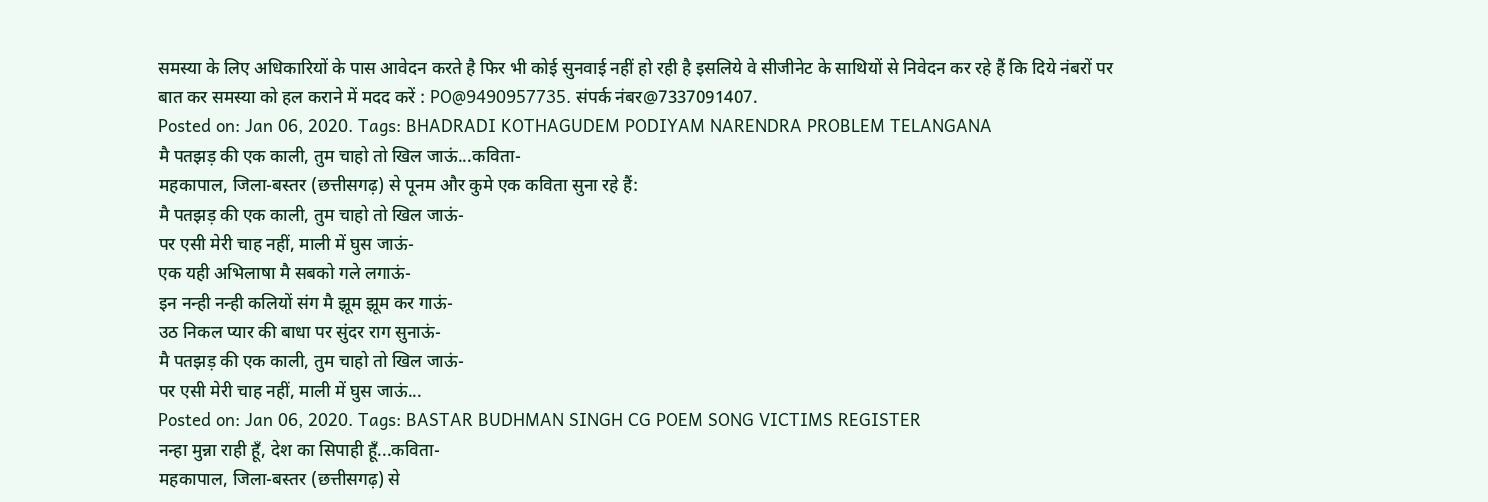समस्या के लिए अधिकारियों के पास आवेदन करते है फिर भी कोई सुनवाई नहीं हो रही है इसलिये वे सीजीनेट के साथियों से निवेदन कर रहे हैं कि दिये नंबरों पर बात कर समस्या को हल कराने में मदद करें : PO@9490957735. संपर्क नंबर@7337091407.
Posted on: Jan 06, 2020. Tags: BHADRADI KOTHAGUDEM PODIYAM NARENDRA PROBLEM TELANGANA
मै पतझड़ की एक काली, तुम चाहो तो खिल जाऊं...कविता-
महकापाल, जिला-बस्तर (छत्तीसगढ़) से पूनम और कुमे एक कविता सुना रहे हैं:
मै पतझड़ की एक काली, तुम चाहो तो खिल जाऊं-
पर एसी मेरी चाह नहीं, माली में घुस जाऊं-
एक यही अभिलाषा मै सबको गले लगाऊं-
इन नन्ही नन्ही कलियों संग मै झूम झूम कर गाऊं-
उठ निकल प्यार की बाधा पर सुंदर राग सुनाऊं-
मै पतझड़ की एक काली, तुम चाहो तो खिल जाऊं-
पर एसी मेरी चाह नहीं, माली में घुस जाऊं...
Posted on: Jan 06, 2020. Tags: BASTAR BUDHMAN SINGH CG POEM SONG VICTIMS REGISTER
नन्हा मुन्ना राही हूँ, देश का सिपाही हूँ...कविता-
महकापाल, जिला-बस्तर (छत्तीसगढ़) से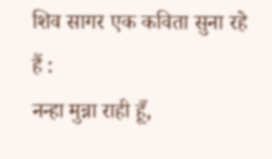शिव सागर एक कविता सुना रहे हैं :
नन्हा मुन्ना राही हूँ,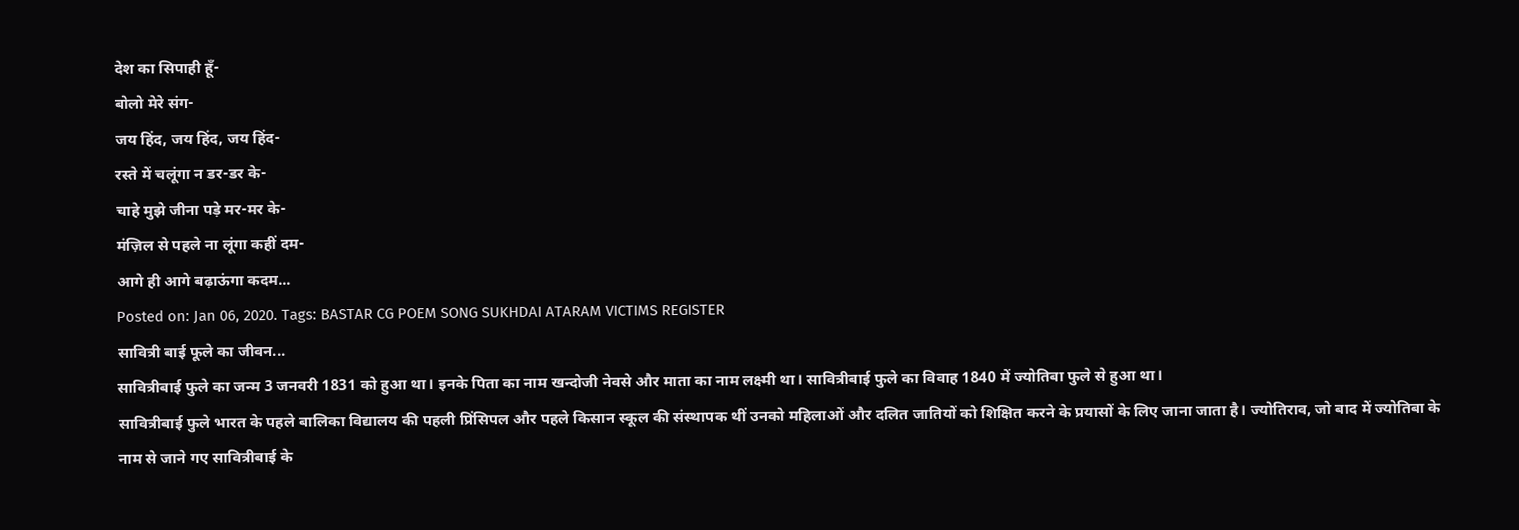देश का सिपाही हूँ-
बोलो मेरे संग-
जय हिंद, जय हिंद, जय हिंद-
रस्ते में चलूंगा न डर-डर के-
चाहे मुझे जीना पड़े मर-मर के-
मंज़िल से पहले ना लूंगा कहीं दम-
आगे ही आगे बढ़ाऊंगा कदम...
Posted on: Jan 06, 2020. Tags: BASTAR CG POEM SONG SUKHDAI ATARAM VICTIMS REGISTER
सावित्री बाई फूले का जीवन...
सावित्रीबाई फुले का जन्म 3 जनवरी 1831 को हुआ था। इनके पिता का नाम खन्दोजी नेवसे और माता का नाम लक्ष्मी था। सावित्रीबाई फुले का विवाह 1840 में ज्योतिबा फुले से हुआ था।
सावित्रीबाई फुले भारत के पहले बालिका विद्यालय की पहली प्रिंसिपल और पहले किसान स्कूल की संस्थापक थीं उनको महिलाओं और दलित जातियों को शिक्षित करने के प्रयासों के लिए जाना जाता है। ज्योतिराव, जो बाद में ज्योतिबा के नाम से जाने गए सावित्रीबाई के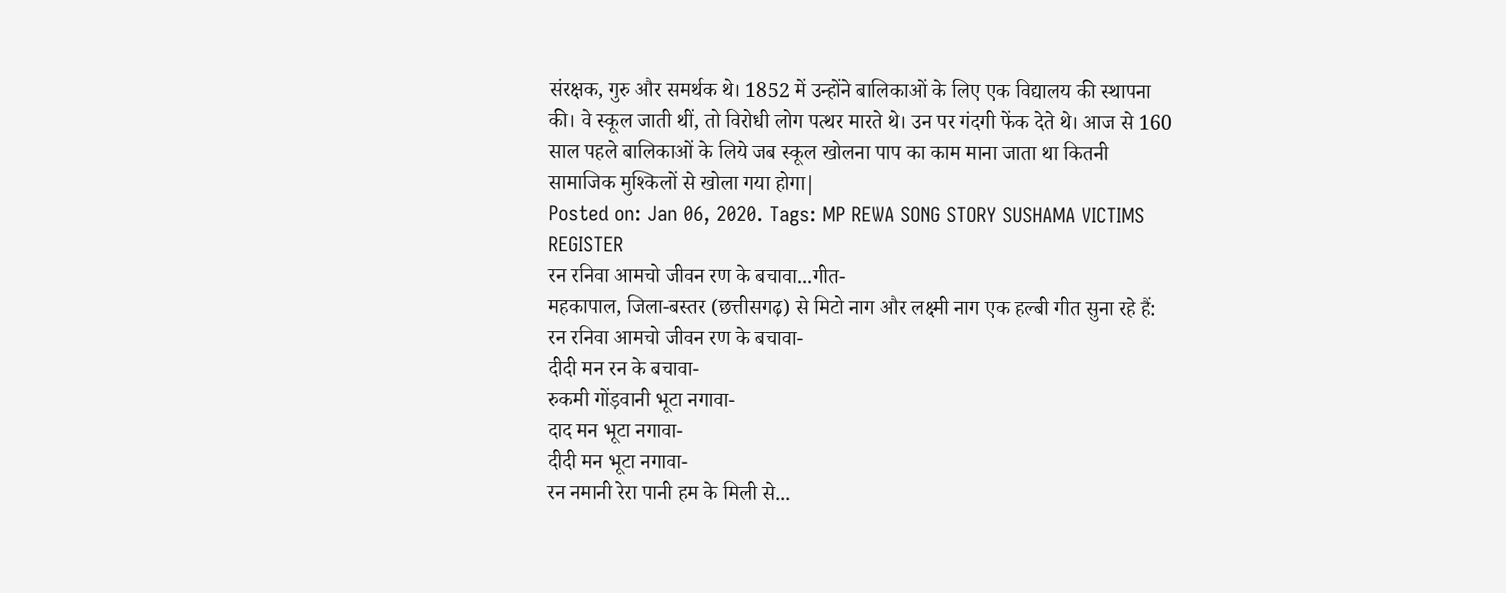संरक्षक, गुरु और समर्थक थे। 1852 में उन्होंने बालिकाओं के लिए एक विद्यालय की स्थापना की। वे स्कूल जाती थीं, तो विरोधी लोग पत्थर मारते थे। उन पर गंदगी फेंक देते थे। आज से 160 साल पहले बालिकाओं के लिये जब स्कूल खोलना पाप का काम माना जाता था कितनी सामाजिक मुश्किलों से खोला गया होगा|
Posted on: Jan 06, 2020. Tags: MP REWA SONG STORY SUSHAMA VICTIMS REGISTER
रन रनिवा आमचो जीवन रण के बचावा...गीत-
महकापाल, जिला-बस्तर (छत्तीसगढ़) से मिटो नाग और लक्ष्मी नाग एक हल्बी गीत सुना रहे हैं:
रन रनिवा आमचो जीवन रण के बचावा-
दीदी मन रन के बचावा-
रुकमी गोंड़वानी भूटा नगावा-
दाद मन भूटा नगावा-
दीदी मन भूटा नगावा-
रन नमानी रेरा पानी हम के मिली से...